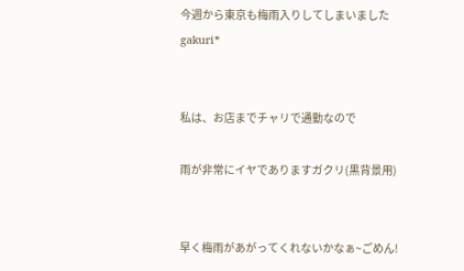今週から東京も梅雨入りしてしまいましたgakuri*


私は、お店までチャリで通勤なので

雨が非常にイヤでありますガクリ(黒背景用)


早く梅雨があがってくれないかなぁ~ごめん!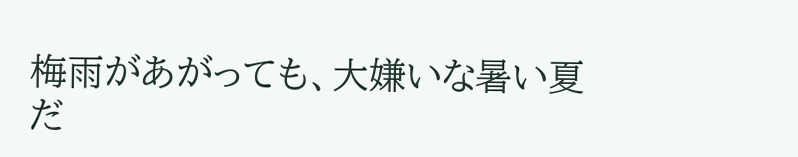梅雨があがっても、大嫌いな暑い夏だ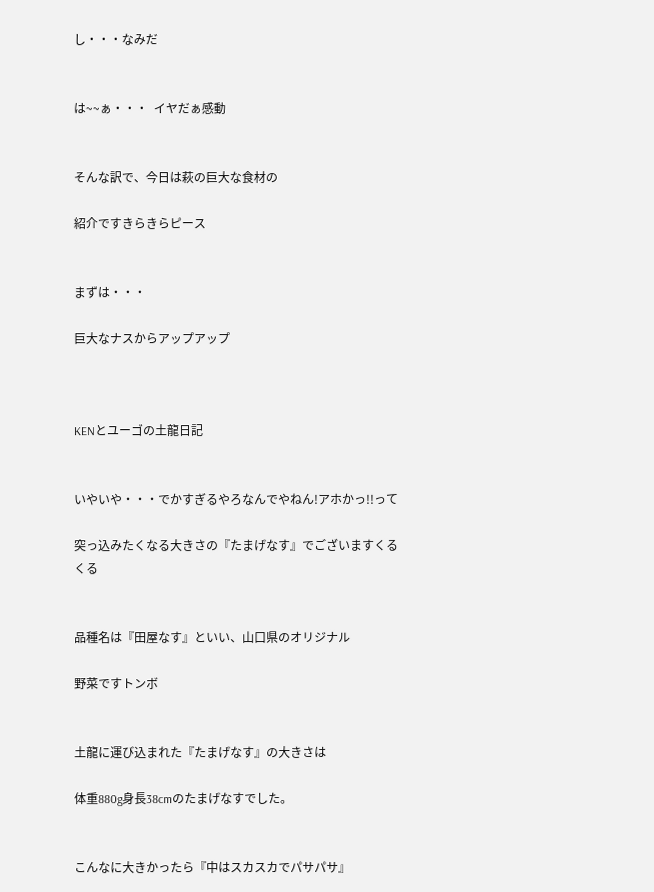し・・・なみだ


は~~ぁ・・・  イヤだぁ感動


そんな訳で、今日は萩の巨大な食材の

紹介ですきらきらピース


まずは・・・

巨大なナスからアップアップ



KENとユーゴの土龍日記


いやいや・・・でかすぎるやろなんでやねん!アホかっ!!って

突っ込みたくなる大きさの『たまげなす』でございますくるくる


品種名は『田屋なす』といい、山口県のオリジナル

野菜ですトンボ


土龍に運び込まれた『たまげなす』の大きさは

体重880g身長38cmのたまげなすでした。


こんなに大きかったら『中はスカスカでパサパサ』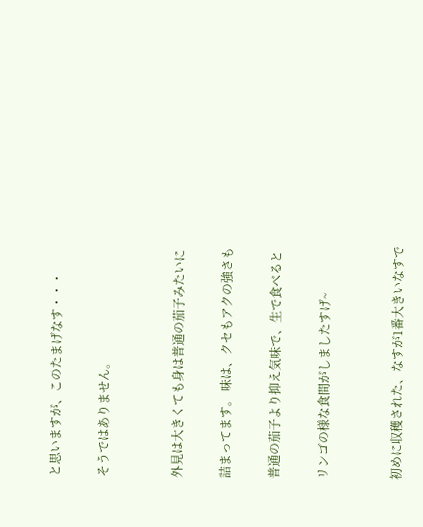と思いますが、このたまげなす・・・

そうではありません。


外見は大きくても身は普通の茄子みたいに

詰まってます。 味は、クセもアクの強さも

普通の茄子より抑え気味で、生で食べると

リンゴの様な食間がしましたすげ~


初めに収穫された、なすが1番大きいなすで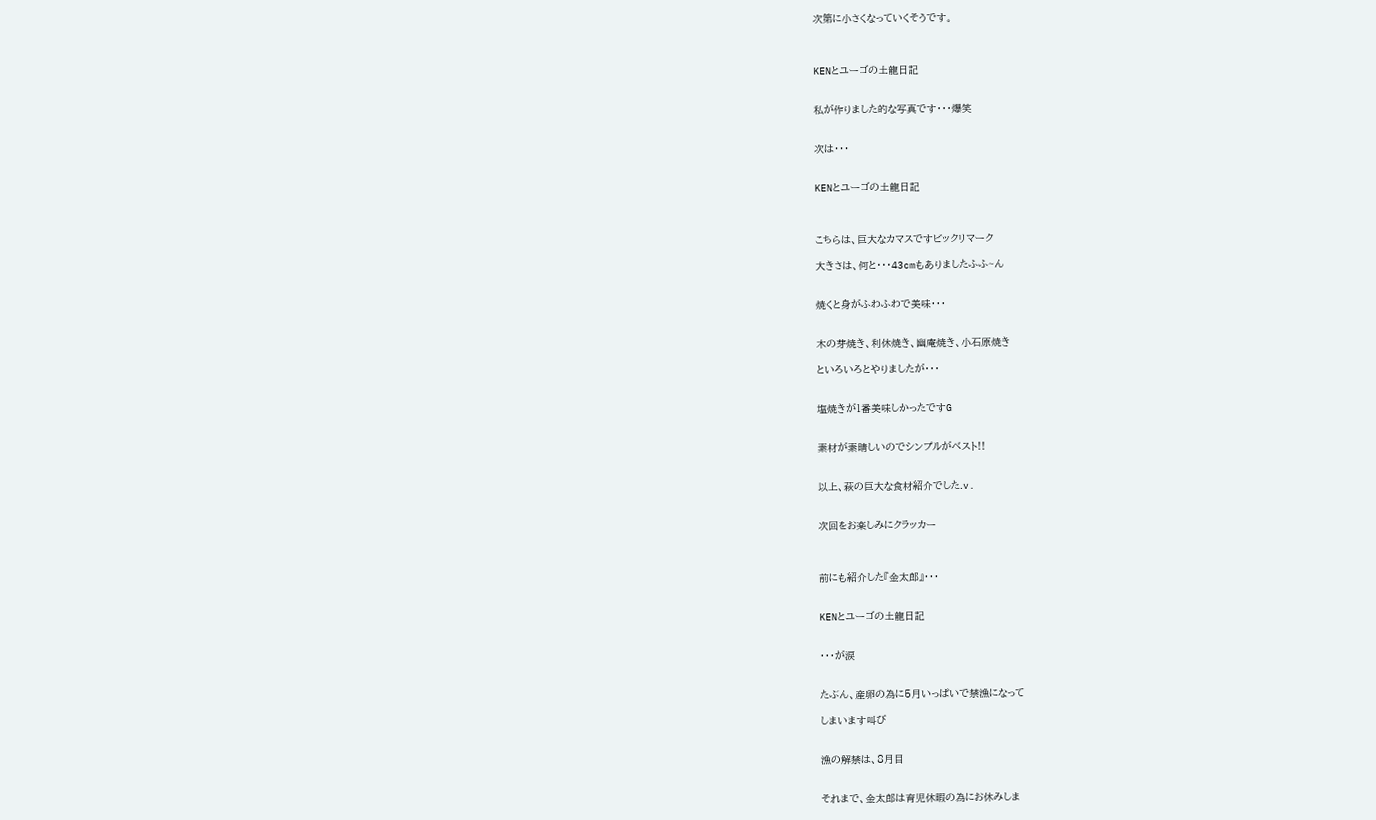次第に小さくなっていくそうです。



KENとユーゴの土龍日記


私が作りました的な写真です・・・爆笑


次は・・・


KENとユーゴの土龍日記



こちらは、巨大なカマスですビックリマーク

大きさは、何と・・・43cmもありましたふふ~ん


焼くと身がふわふわで美味・・・


木の芽焼き、利休焼き、幽庵焼き、小石原焼き

といろいろとやりましたが・・・


塩焼きが1番美味しかったですG


素材が素晴しいのでシンプルがベスト!!


以上、萩の巨大な食材紹介でした.v.


次回をお楽しみにクラッカー



前にも紹介した『金太郎』・・・


KENとユーゴの土龍日記


・・・が涙


たぶん、産卵の為に5月いっぱいで禁漁になって

しまいます叫び


漁の解禁は、8月目


それまで、金太郎は育児休暇の為にお休みしま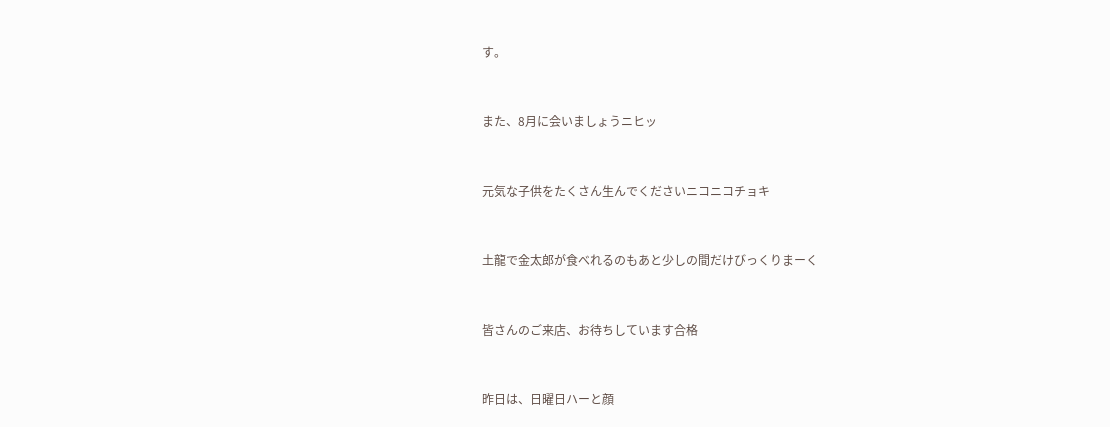す。


また、8月に会いましょうニヒッ


元気な子供をたくさん生んでくださいニコニコチョキ


土龍で金太郎が食べれるのもあと少しの間だけびっくりまーく


皆さんのご来店、お待ちしています合格


昨日は、日曜日ハーと顔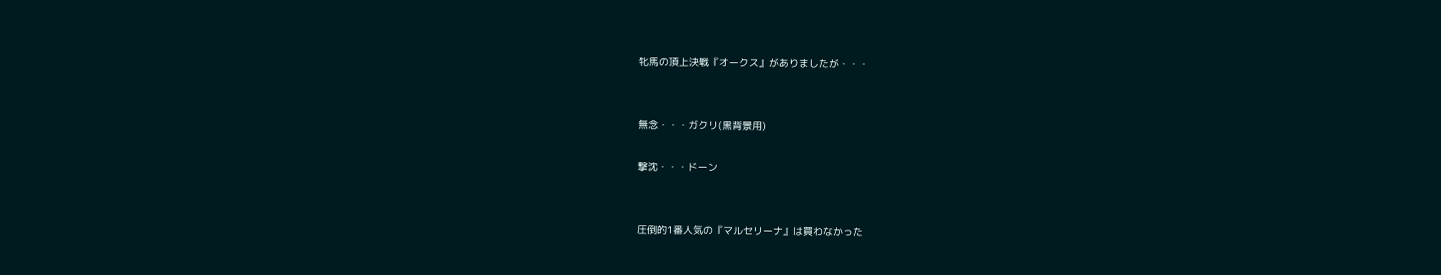牝馬の頂上決戦『オークス』がありましたが・・・


無念・・・ガクリ(黒背景用)

撃沈・・・ドーン


圧倒的1番人気の『マルセリーナ』は買わなかった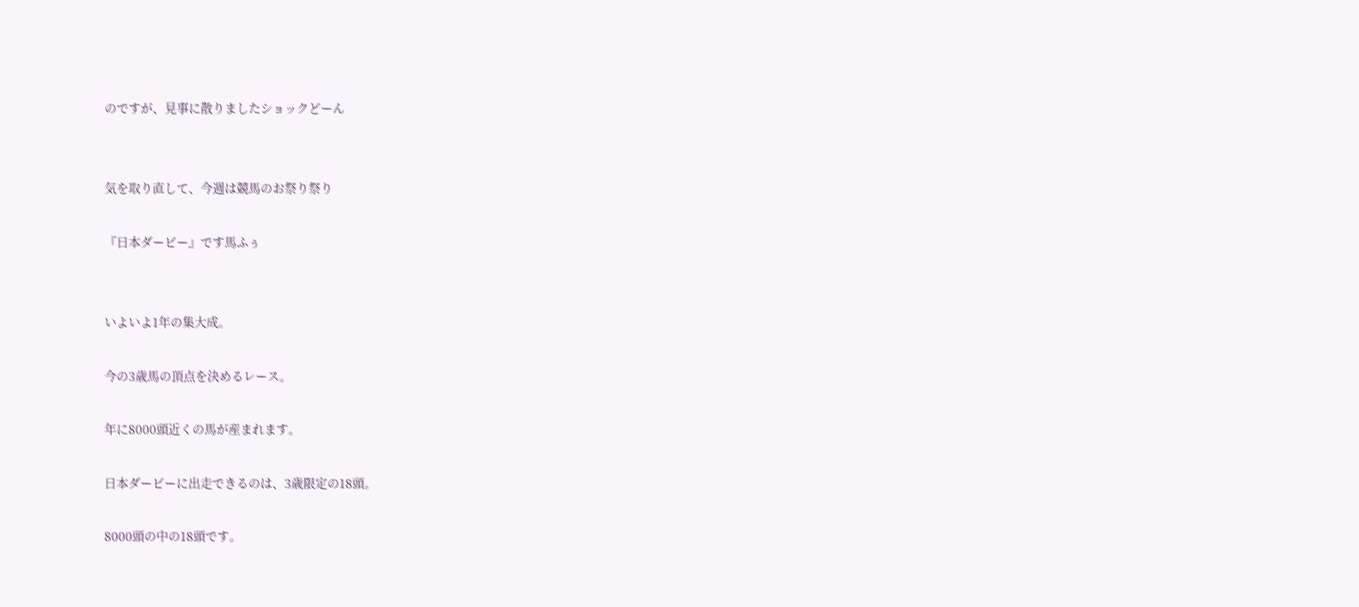のですが、見事に散りましたショックどーん


気を取り直して、今週は競馬のお祭り祭り

『日本ダービー』です馬ふぅ


いよいよ1年の集大成。

今の3歳馬の頂点を決めるレース。

年に8000頭近くの馬が産まれます。

日本ダービーに出走できるのは、3歳限定の18頭。

8000頭の中の18頭です。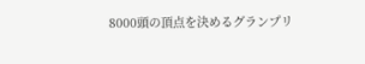8000頭の頂点を決めるグランプリ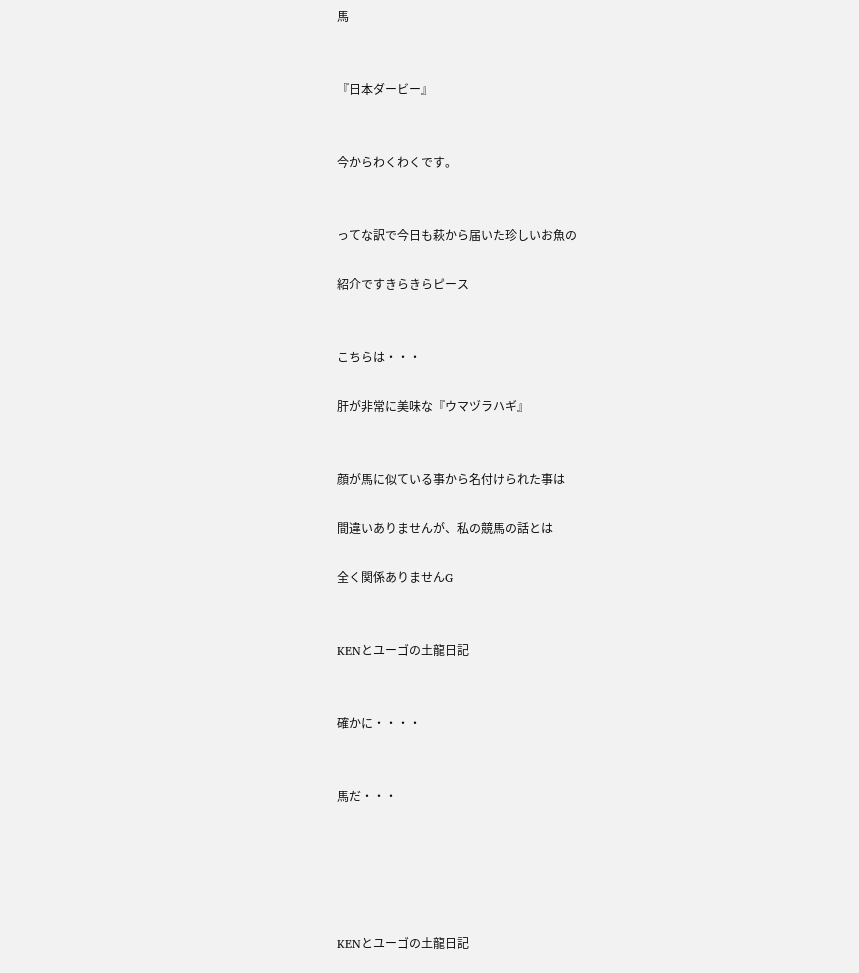馬


『日本ダービー』


今からわくわくです。


ってな訳で今日も萩から届いた珍しいお魚の

紹介ですきらきらピース


こちらは・・・

肝が非常に美味な『ウマヅラハギ』


顔が馬に似ている事から名付けられた事は

間違いありませんが、私の競馬の話とは

全く関係ありませんG


KENとユーゴの土龍日記


確かに・・・・


馬だ・・・





KENとユーゴの土龍日記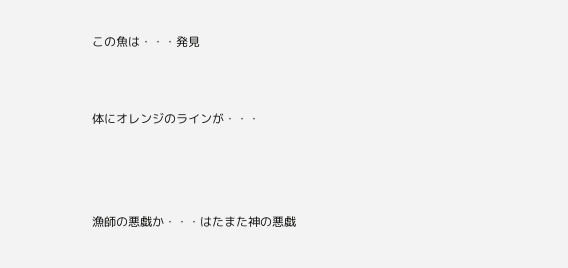この魚は・・・発見


体にオレンジのラインが・・・



漁師の悪戯か・・・はたまた神の悪戯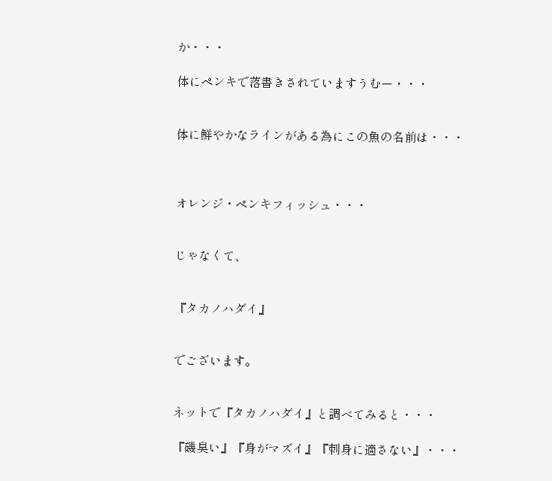か・・・

体にペンキで落書きされていますうむー・・・


体に鮮やかなラインがある為にこの魚の名前は・・・



オレンジ・ペンキフィッシュ・・・


じゃなくて、


『タカノハダイ』


でございます。


ネットで『タカノハダイ』と調べてみると・・・

『磯臭い』『身がマズイ』『刺身に適さない』・・・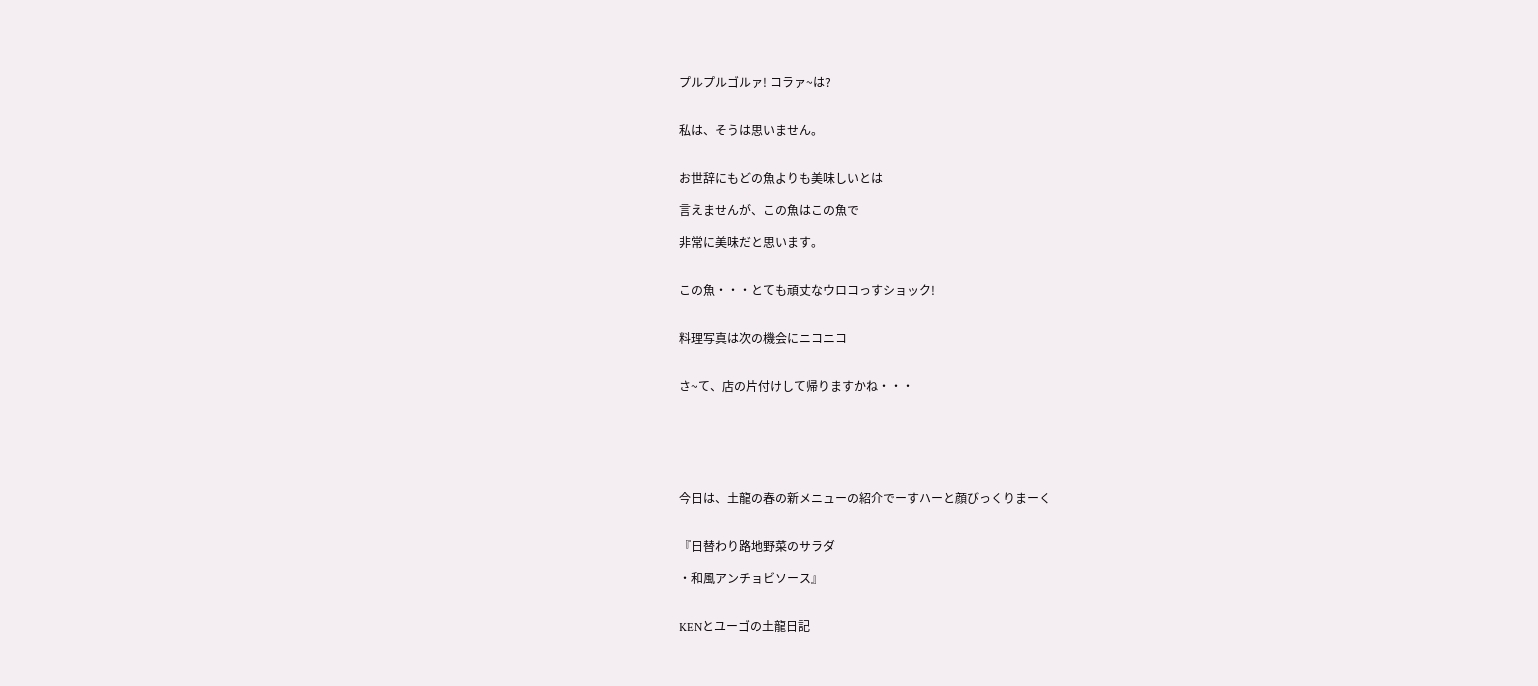プルプルゴルァ! コラァ~は?


私は、そうは思いません。


お世辞にもどの魚よりも美味しいとは

言えませんが、この魚はこの魚で

非常に美味だと思います。


この魚・・・とても頑丈なウロコっすショック!


料理写真は次の機会にニコニコ


さ~て、店の片付けして帰りますかね・・・






今日は、土龍の春の新メニューの紹介でーすハーと顔びっくりまーく


『日替わり路地野菜のサラダ

・和風アンチョビソース』


KENとユーゴの土龍日記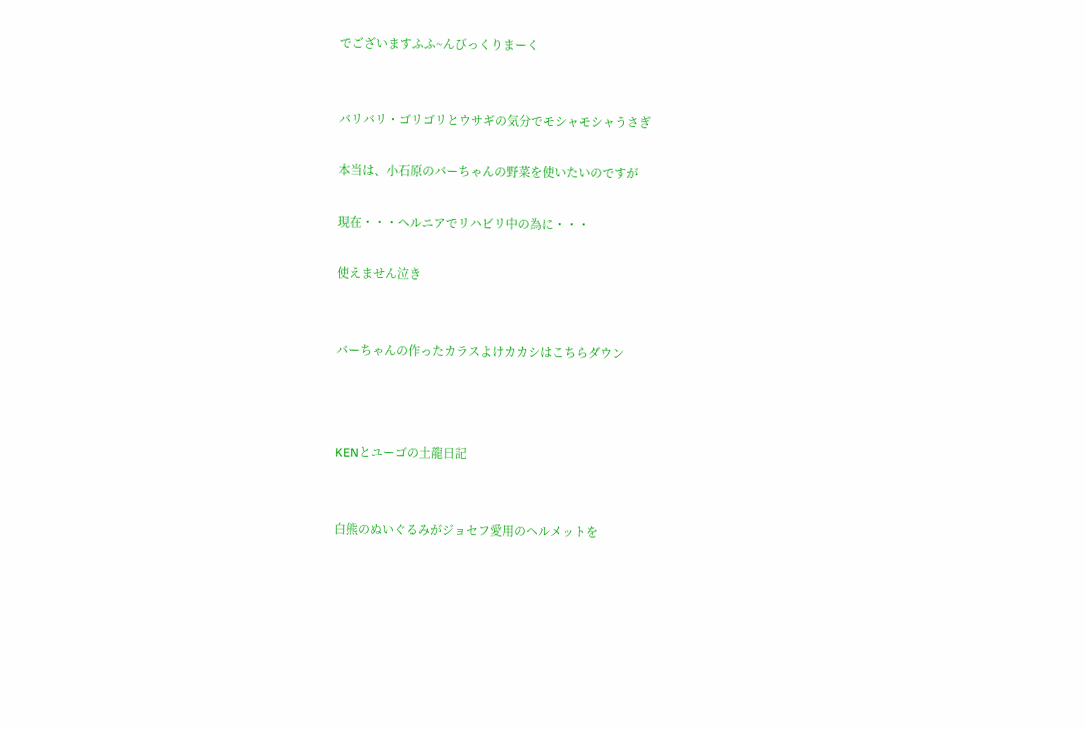でございますふふ~んびっくりまーく


バリバリ・ゴリゴリとウサギの気分でモシャモシャうさぎ

本当は、小石原のバーちゃんの野菜を使いたいのですが

現在・・・ヘルニアでリハビリ中の為に・・・

使えません泣き


バーちゃんの作ったカラスよけカカシはこちらダウン



KENとユーゴの土龍日記


白熊のぬいぐるみがジョセフ愛用のヘルメットを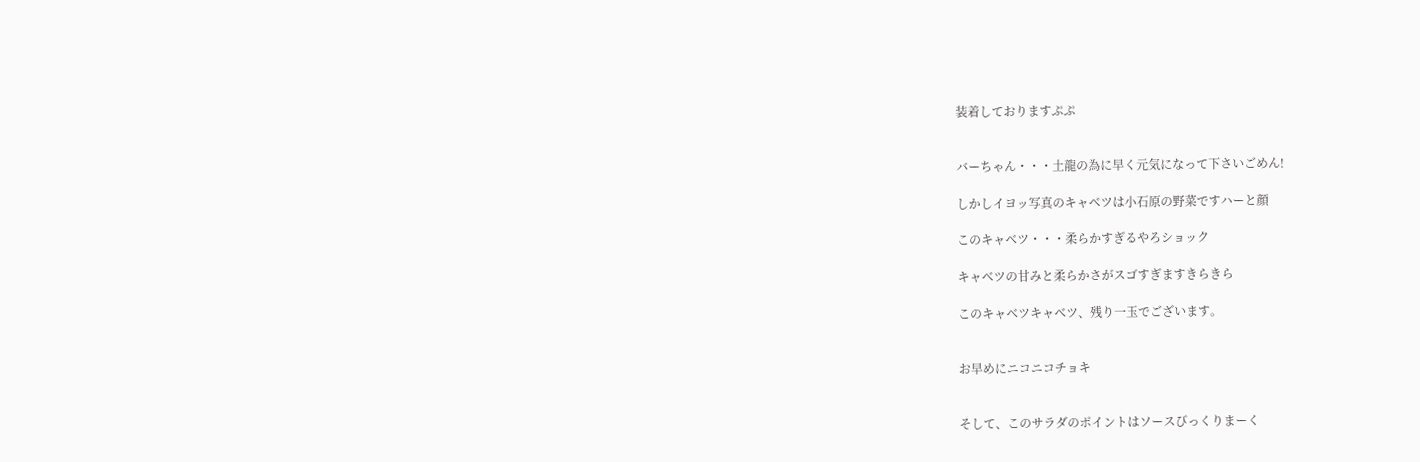装着しておりますぷぷ


バーちゃん・・・土龍の為に早く元気になって下さいごめん!

しかしイヨッ写真のキャベツは小石原の野菜ですハーと顔

このキャベツ・・・柔らかすぎるやろショック

キャベツの甘みと柔らかさがスゴすぎますきらきら

このキャベツキャベツ、残り一玉でございます。


お早めにニコニコチョキ


そして、このサラダのポイントはソースびっくりまーく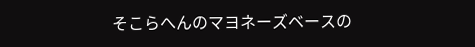そこらへんのマヨネーズベースの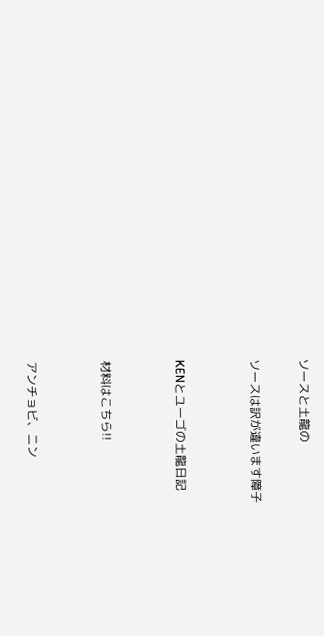ソースと土龍の

ソースは訳が違います障子


KENとユーゴの土龍日記


材料はこちら!!


アンチョビ、ニン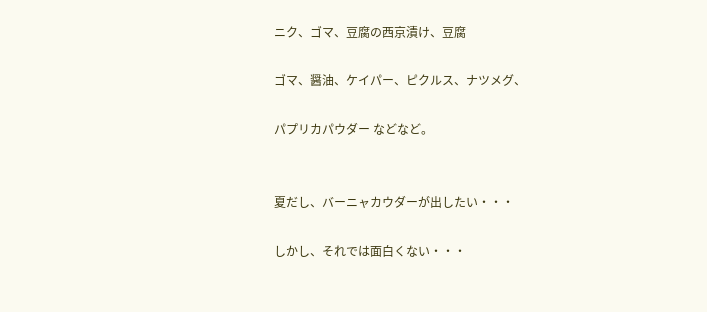ニク、ゴマ、豆腐の西京漬け、豆腐

ゴマ、醤油、ケイパー、ピクルス、ナツメグ、

パプリカパウダー などなど。


夏だし、バーニャカウダーが出したい・・・

しかし、それでは面白くない・・・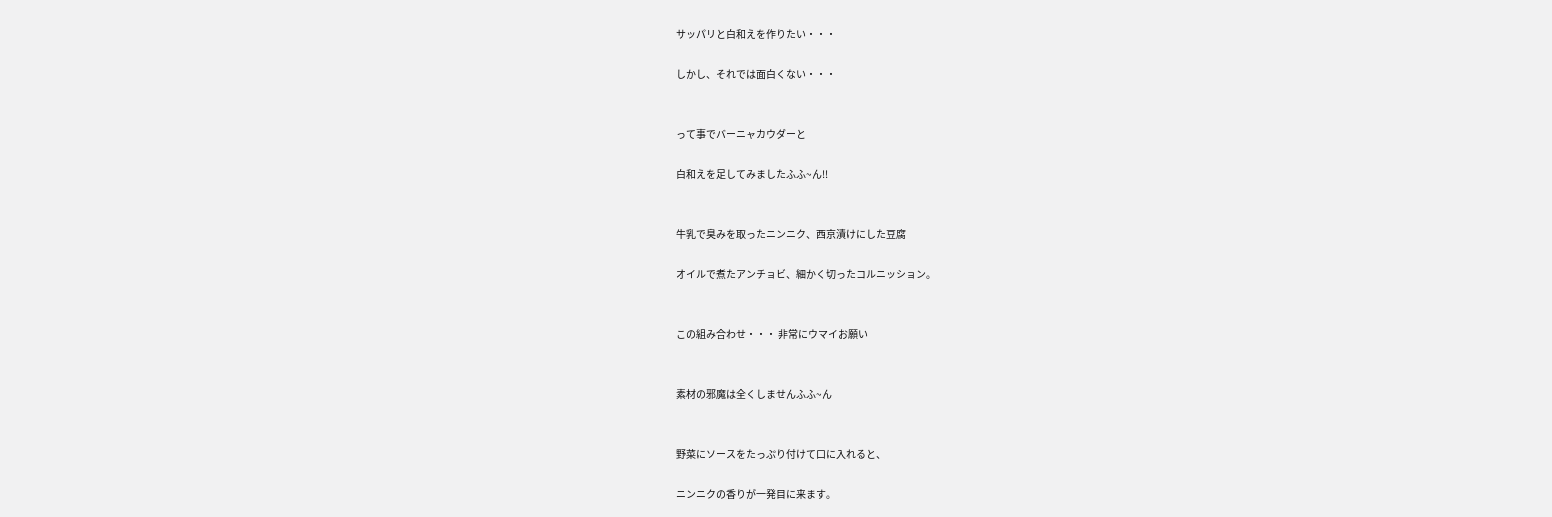サッパリと白和えを作りたい・・・

しかし、それでは面白くない・・・


って事でバーニャカウダーと

白和えを足してみましたふふ~ん!!


牛乳で臭みを取ったニンニク、西京漬けにした豆腐

オイルで煮たアンチョビ、細かく切ったコルニッション。


この組み合わせ・・・ 非常にウマイお願い


素材の邪魔は全くしませんふふ~ん


野菜にソースをたっぷり付けて口に入れると、

ニンニクの香りが一発目に来ます。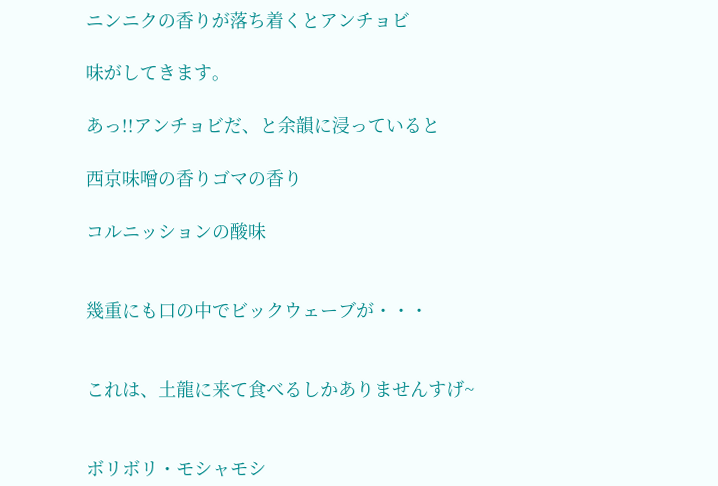ニンニクの香りが落ち着くとアンチョビ

味がしてきます。

あっ!!アンチョビだ、と余韻に浸っていると

西京味噌の香りゴマの香り

コルニッションの酸味


幾重にも口の中でビックウェーブが・・・


これは、土龍に来て食べるしかありませんすげ~


ボリボリ・モシャモシ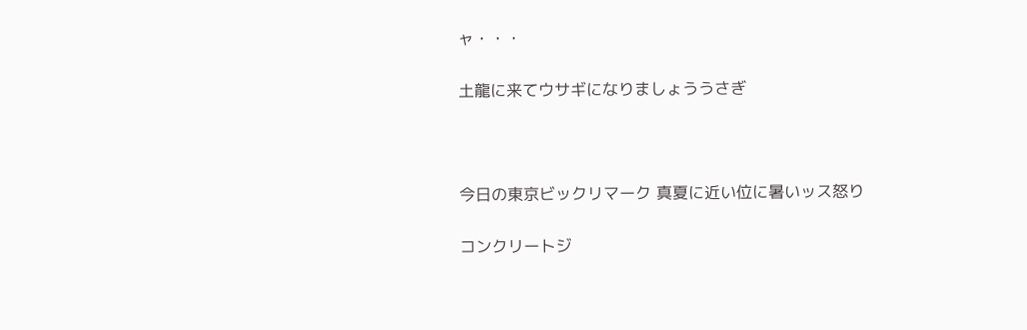ャ・・・

土龍に来てウサギになりましょううさぎ



今日の東京ビックリマーク 真夏に近い位に暑いッス怒り

コンクリートジ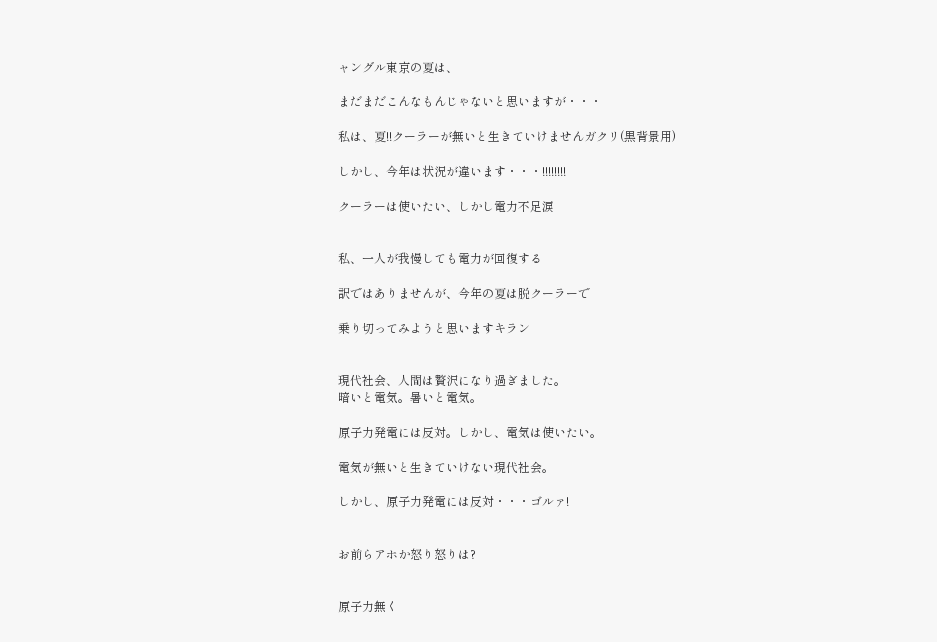ャングル東京の夏は、

まだまだこんなもんじゃないと思いますが・・・

私は、夏!!クーラーが無いと生きていけませんガクリ(黒背景用)

しかし、今年は状況が違います・・・!!!!!!!!

クーラーは使いたい、しかし電力不足涙


私、一人が我慢しても電力が回復する

訳ではありませんが、今年の夏は脱クーラーで

乗り切ってみようと思いますキラン


現代社会、人間は贅沢になり過ぎました。
暗いと電気。暑いと電気。

原子力発電には反対。しかし、電気は使いたい。

電気が無いと生きていけない現代社会。

しかし、原子力発電には反対・・・ゴルァ!


お前らアホか怒り怒りは?


原子力無く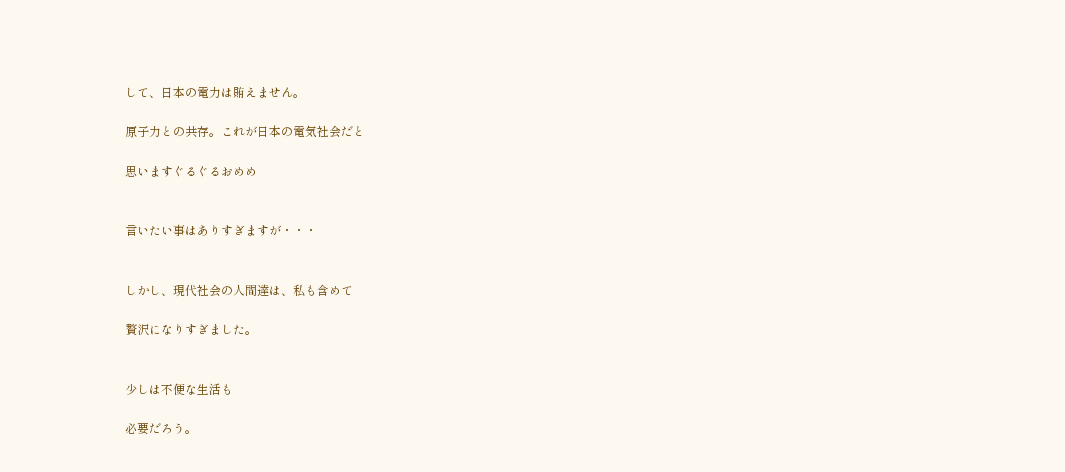して、日本の電力は賄えません。

原子力との共存。これが日本の電気社会だと

思いますぐるぐるおめめ


言いたい事はありすぎますが・・・


しかし、現代社会の人間達は、私も含めて

贅沢になりすぎました。


少しは不便な生活も

必要だろう。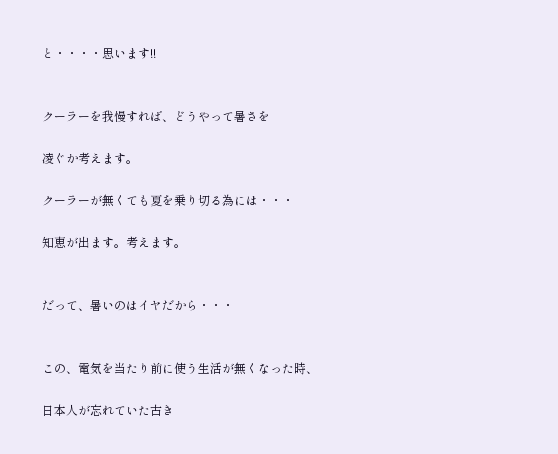と・・・・思います!!


クーラーを我慢すれば、どうやって暑さを

凌ぐか考えます。

クーラーが無くても夏を乗り切る為には・・・

知恵が出ます。考えます。


だって、暑いのはイヤだから・・・


この、電気を当たり前に使う生活が無くなった時、

日本人が忘れていた古き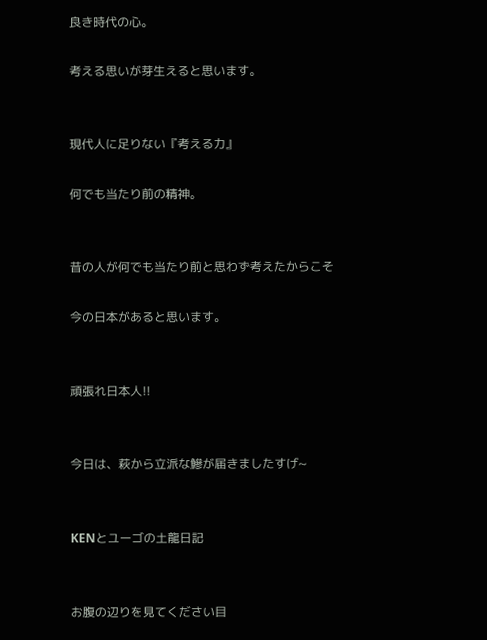良き時代の心。

考える思いが芽生えると思います。


現代人に足りない『考える力』

何でも当たり前の精神。


昔の人が何でも当たり前と思わず考えたからこそ

今の日本があると思います。


頑張れ日本人!!


今日は、萩から立派な鰺が届きましたすげ~


KENとユーゴの土龍日記


お腹の辺りを見てください目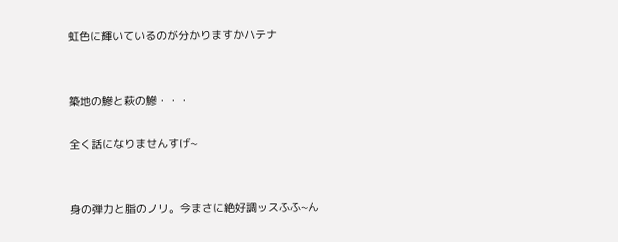虹色に輝いているのが分かりますかハテナ


築地の鰺と萩の鰺・・・

全く話になりませんすげ~


身の弾力と脂のノリ。今まさに絶好調ッスふふ~ん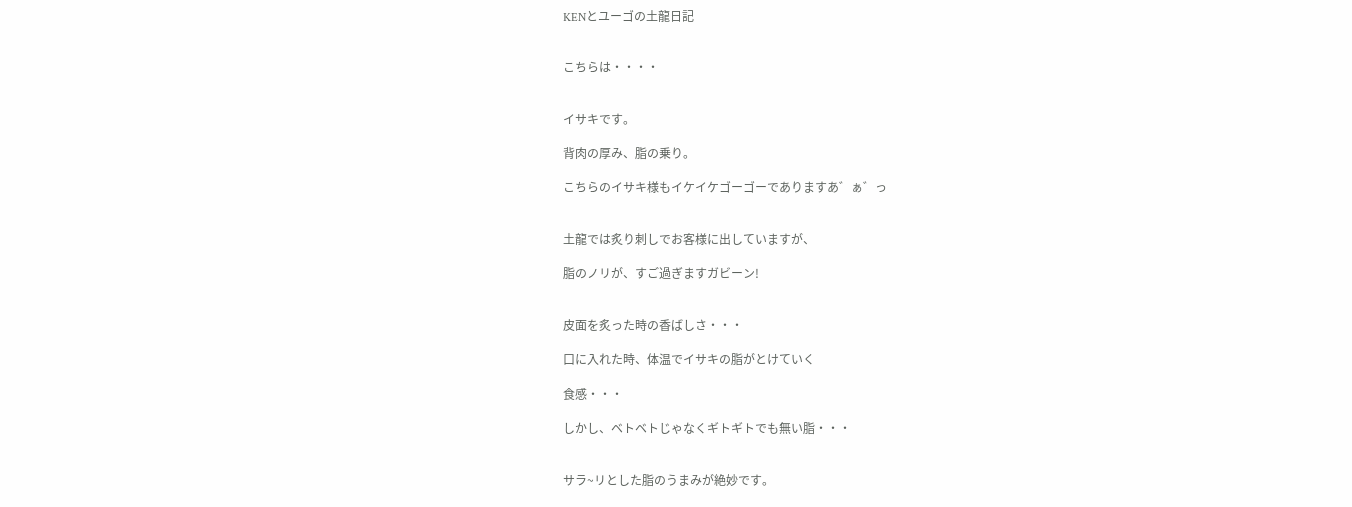KENとユーゴの土龍日記


こちらは・・・・


イサキです。

背肉の厚み、脂の乗り。

こちらのイサキ様もイケイケゴーゴーでありますあ゛ぁ゛っ


土龍では炙り刺しでお客様に出していますが、

脂のノリが、すご過ぎますガビーン!


皮面を炙った時の香ばしさ・・・

口に入れた時、体温でイサキの脂がとけていく

食感・・・

しかし、ベトベトじゃなくギトギトでも無い脂・・・


サラ~リとした脂のうまみが絶妙です。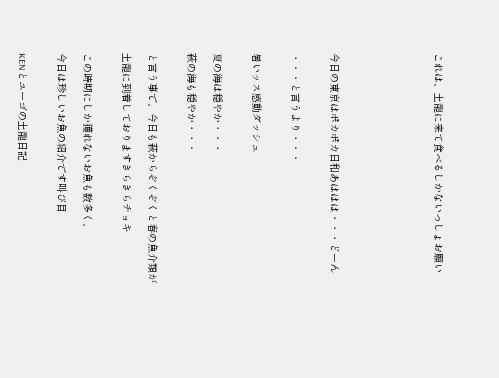これは、土龍に来て食べるしかないっしょお願い







今日の東京はポカポカ日和あははは・・・どーん


・・・と言うより・・・


暑いッス感動ダッシュ


夏の海は穏やか・・・

萩の海も穏やか・・・


と言う事で、今日も萩からぞくぞくと春の魚介類が

土龍に到着しておりますきらきらチョキ


この時期にしか獲れないお魚も数多く、

今日は珍しいお魚の紹介です叫び目


KENとユーゴの土龍日記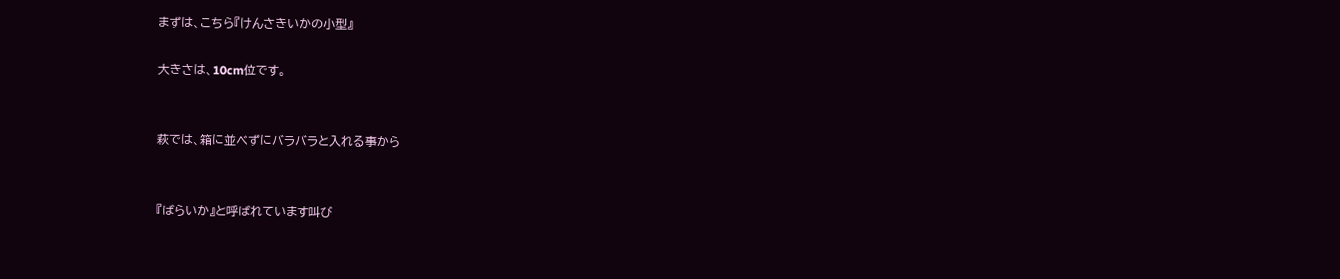まずは、こちら『けんさきいかの小型』

大きさは、10cm位です。


萩では、箱に並べずにバラバラと入れる事から


『ばらいか』と呼ばれています叫び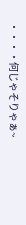・・・・何じゃそりゃぁ~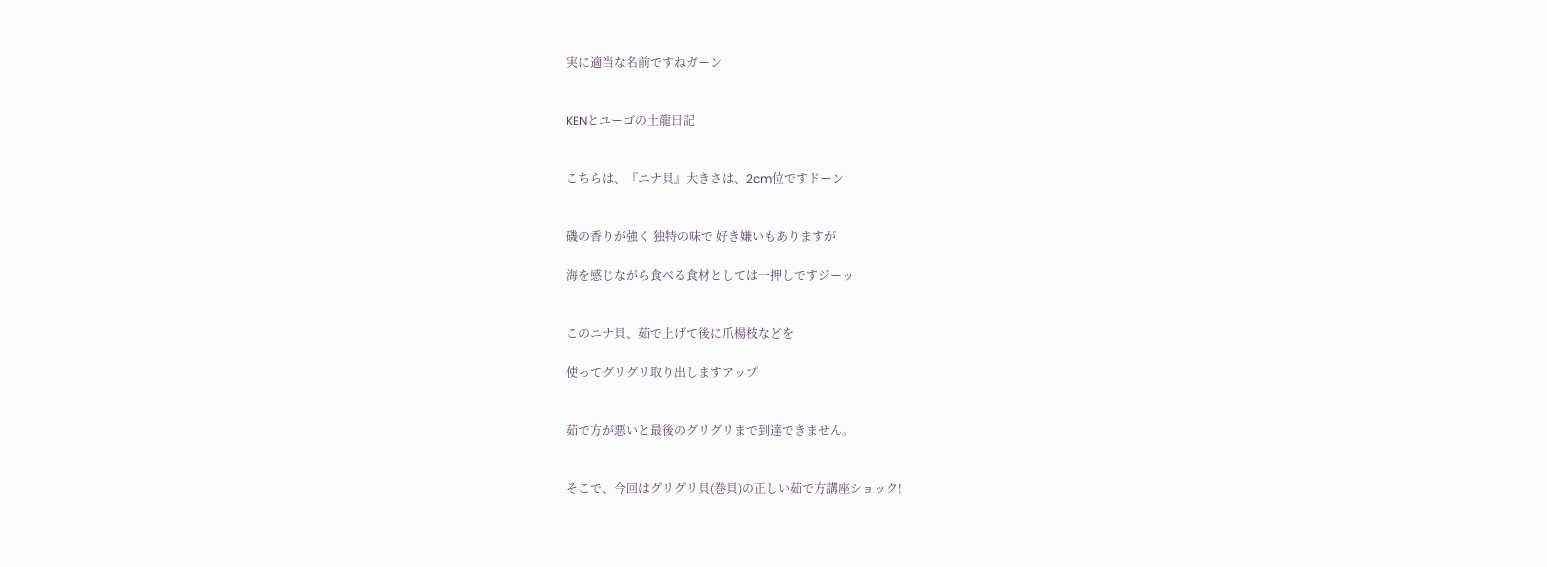実に適当な名前ですねガーン


KENとユーゴの土龍日記


こちらは、『ニナ貝』大きさは、2cm位ですドーン


磯の香りが強く 独特の味で 好き嫌いもありますが

海を感じながら食べる食材としては一押しですジーッ


このニナ貝、茹で上げて後に爪楊枝などを

使ってグリグリ取り出しますアップ


茹で方が悪いと最後のグリグリまで到達できません。


そこで、今回はグリグリ貝(巻貝)の正しい茹で方講座ショック!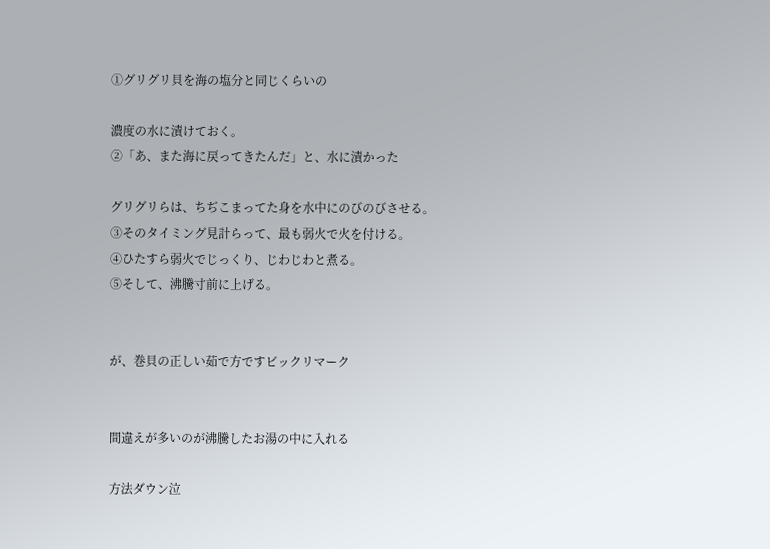①グリグリ貝を海の塩分と同じくらいの

濃度の水に漬けておく。
②「あ、また海に戻ってきたんだ」と、水に漬かった

グリグリらは、ちぢこまってた身を水中にのびのびさせる。
③そのタイミング見計らって、最も弱火で火を付ける。
④ひたすら弱火でじっくり、じわじわと煮る。
⑤そして、沸騰寸前に上げる。


が、巻貝の正しい茹で方ですビックリマーク


間違えが多いのが沸騰したお湯の中に入れる

方法ダウン泣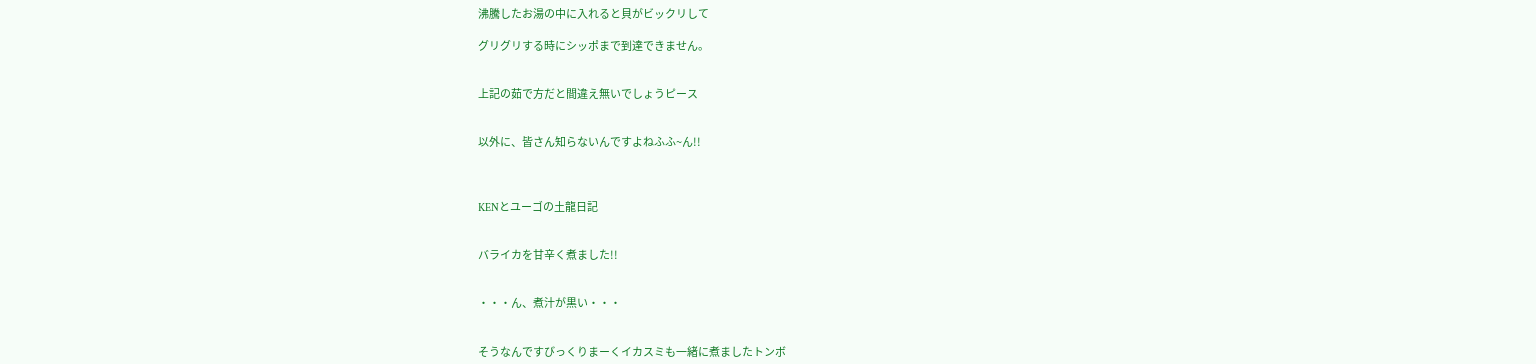沸騰したお湯の中に入れると貝がビックリして

グリグリする時にシッポまで到達できません。


上記の茹で方だと間違え無いでしょうピース


以外に、皆さん知らないんですよねふふ~ん!!



KENとユーゴの土龍日記


バライカを甘辛く煮ました!!


・・・ん、煮汁が黒い・・・


そうなんですびっくりまーくイカスミも一緒に煮ましたトンボ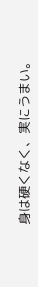身は硬くなく、実にうまい。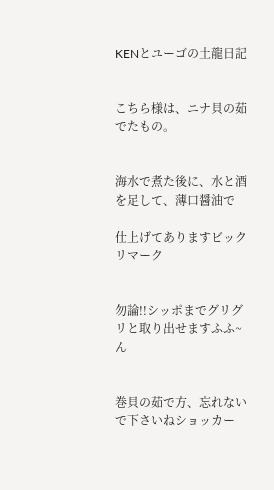KENとユーゴの土龍日記


こちら様は、ニナ貝の茹でたもの。


海水で煮た後に、水と酒を足して、薄口醤油で

仕上げてありますビックリマーク


勿論!!シッポまでグリグリと取り出せますふふ~ん


巻貝の茹で方、忘れないで下さいねショッカー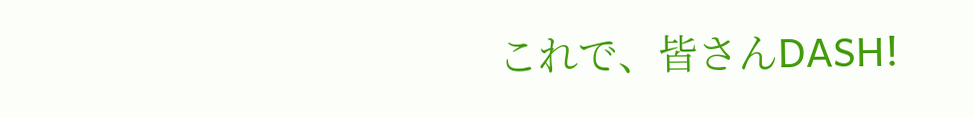これで、皆さんDASH!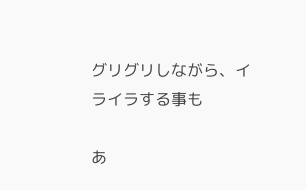グリグリしながら、イライラする事も

あ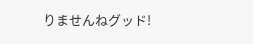りませんねグッド!